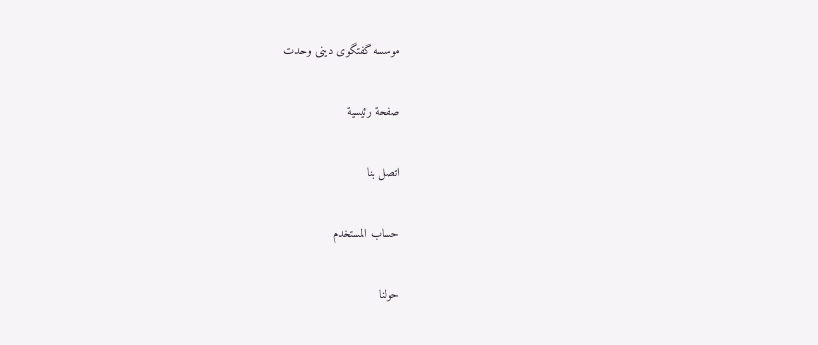موسسه گفتگوی دینی وحدت

صفحة رئيسية

اتصل بنا

حساب المستخدم

حولنا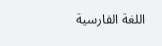اللغة الفارسية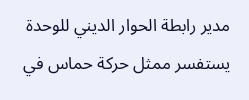مدير رابطة الحوار الديني للوحدة يستفسر ممثل حركة حماس في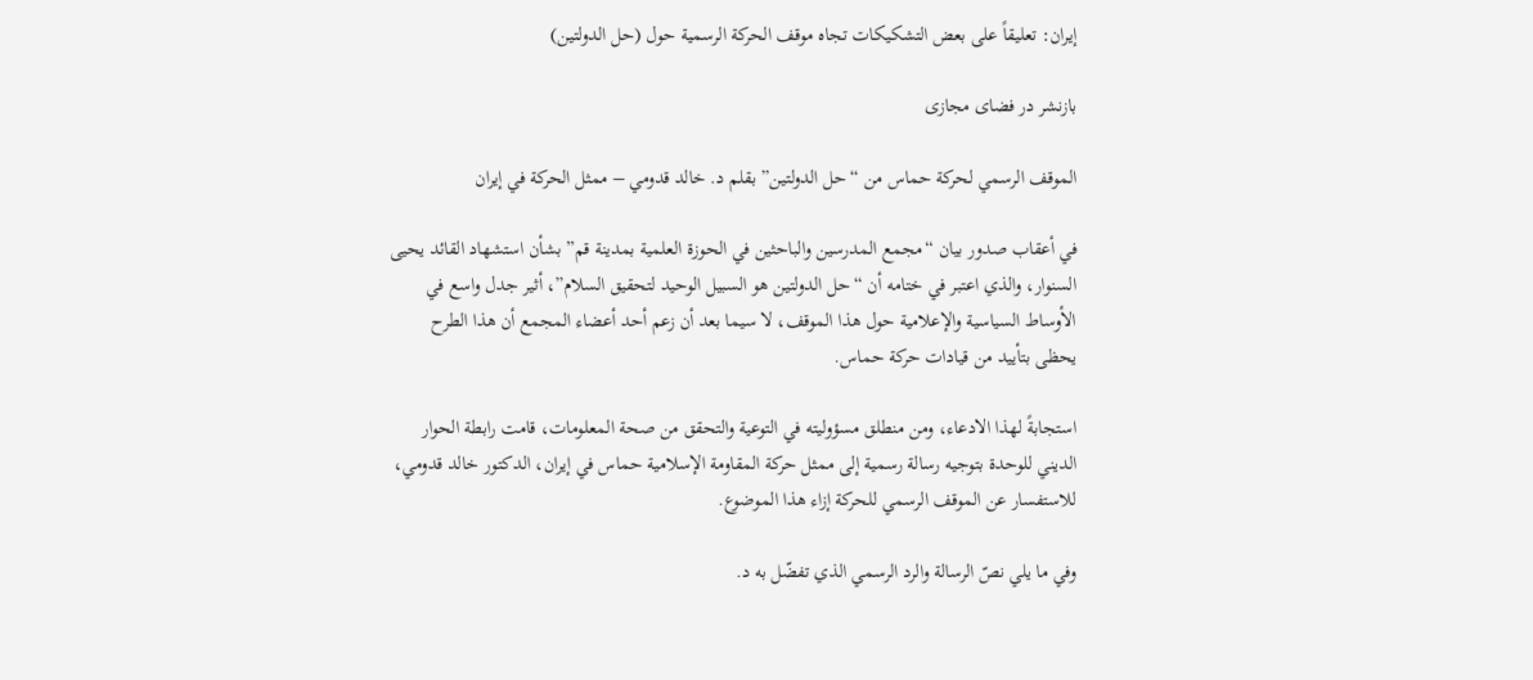إيران: تعليقاً على بعض التشكيكات تجاه موقف الحركة الرسمية حول (حل الدولتين)

بازنشر در فضای مجازی

الموقف الرسمي لحركة حماس من “حل الدولتين” بقلم د. خالد قدومي – ممثل الحركة في إيران

في أعقاب صدور بيان “مجمع المدرسين والباحثين في الحوزة العلمية بمدينة قم” بشأن استشهاد القائد يحيى السنوار، والذي اعتبر في ختامه أن “حل الدولتين هو السبيل الوحيد لتحقيق السلام”، أثير جدل واسع في الأوساط السياسية والإعلامية حول هذا الموقف، لا سيما بعد أن زعم أحد أعضاء المجمع أن هذا الطرح يحظى بتأييد من قيادات حركة حماس.

استجابةً لهذا الادعاء، ومن منطلق مسؤوليته في التوعية والتحقق من صحة المعلومات، قامت رابطة الحوار الديني للوحدة بتوجيه رسالة رسمية إلى ممثل حركة المقاومة الإسلامية حماس في إيران، الدكتور خالد قدومي، للاستفسار عن الموقف الرسمي للحركة إزاء هذا الموضوع.

وفي ما يلي نصّ الرسالة والرد الرسمي الذي تفضّل به د.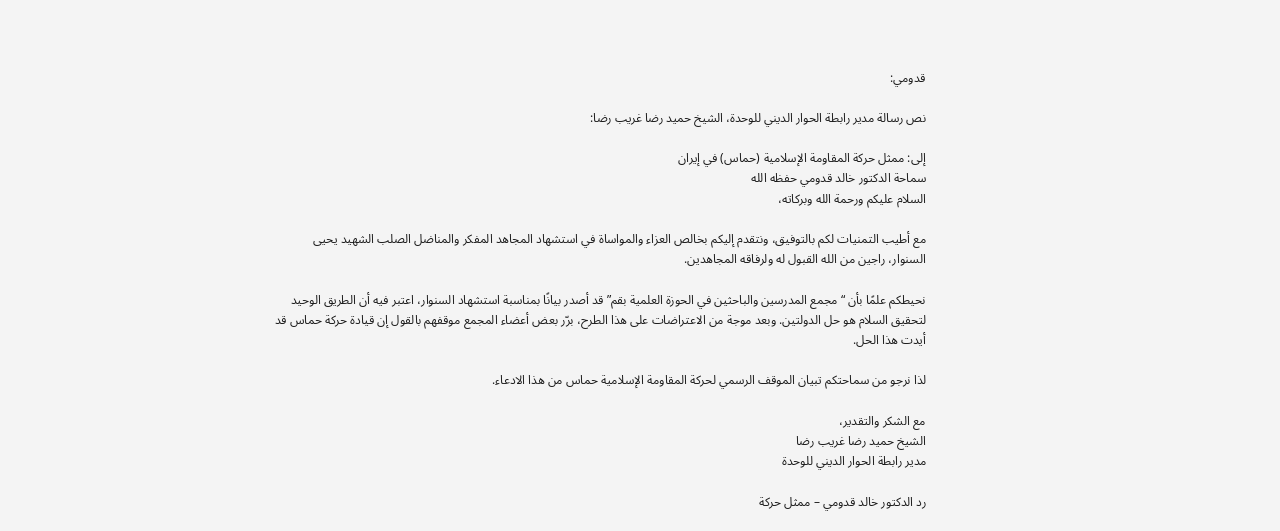قدومي:

نص رسالة مدير رابطة الحوار الديني للوحدة، الشيخ حميد رضا غريب رضا:

إلى: ممثل حركة المقاومة الإسلامية (حماس) في إيران
سماحة الدكتور خالد قدومي حفظه الله
السلام عليكم ورحمة الله وبركاته،

مع أطيب التمنيات لكم بالتوفيق، ونتقدم إليكم بخالص العزاء والمواساة في استشهاد المجاهد المفكر والمناضل الصلب الشهيد يحيى السنوار، راجين من الله القبول له ولرفاقه المجاهدين.

نحيطكم علمًا بأن “مجمع المدرسين والباحثين في الحوزة العلمية بقم” قد أصدر بيانًا بمناسبة استشهاد السنوار، اعتبر فيه أن الطريق الوحيد لتحقيق السلام هو حل الدولتين. وبعد موجة من الاعتراضات على هذا الطرح، برّر بعض أعضاء المجمع موقفهم بالقول إن قيادة حركة حماس قد أيدت هذا الحل.

لذا نرجو من سماحتكم تبيان الموقف الرسمي لحركة المقاومة الإسلامية حماس من هذا الادعاء.

مع الشكر والتقدير،
الشيخ حميد رضا غريب رضا
مدير رابطة الحوار الديني للوحدة

رد الدكتور خالد قدومي – ممثل حركة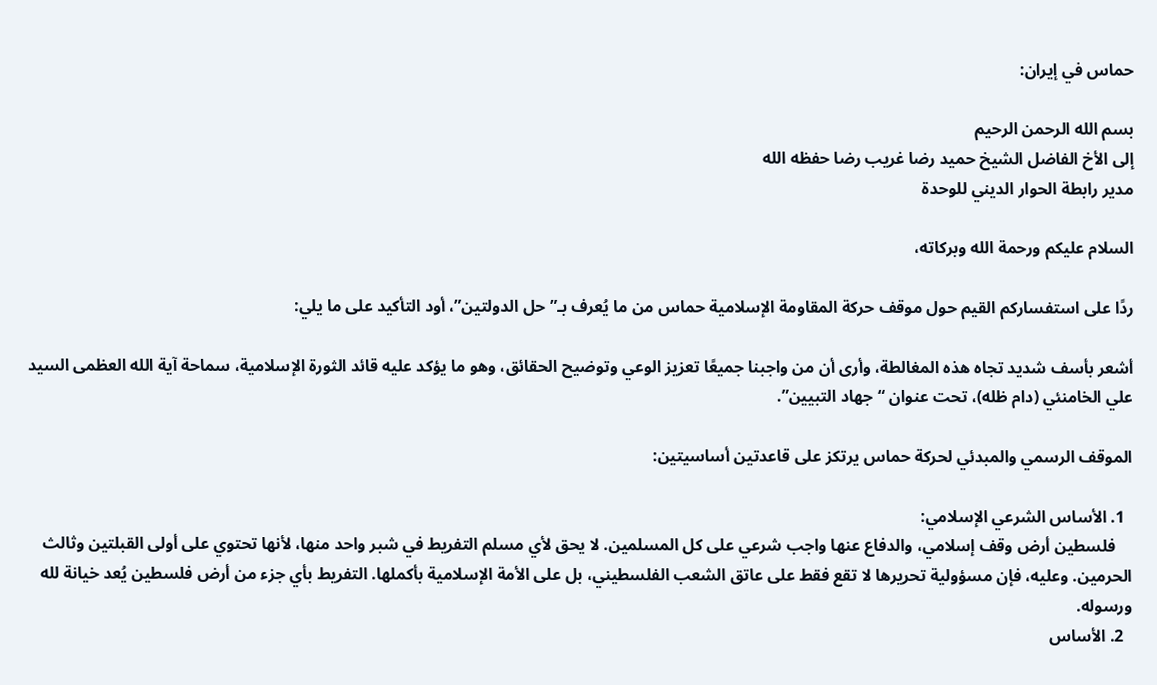حماس في إيران:

بسم الله الرحمن الرحيم
إلى الأخ الفاضل الشيخ حميد رضا غريب رضا حفظه الله
مدير رابطة الحوار الديني للوحدة

السلام عليكم ورحمة الله وبركاته،

ردًا على استفساركم القيم حول موقف حركة المقاومة الإسلامية حماس من ما يُعرف بـ”حل الدولتين”، أود التأكيد على ما يلي:

أشعر بأسف شديد تجاه هذه المغالطة، وأرى أن من واجبنا جميعًا تعزيز الوعي وتوضيح الحقائق، وهو ما يؤكد عليه قائد الثورة الإسلامية، سماحة آية الله العظمى السيد علي الخامنئي (دام ظله)، تحت عنوان “جهاد التبيين”.

الموقف الرسمي والمبدئي لحركة حماس يرتكز على قاعدتين أساسيتين:

  1. الأساس الشرعي الإسلامي:
    فلسطين أرض وقف إسلامي، والدفاع عنها واجب شرعي على كل المسلمين. لا يحق لأي مسلم التفريط في شبر واحد منها، لأنها تحتوي على أولى القبلتين وثالث الحرمين. وعليه، فإن مسؤولية تحريرها لا تقع فقط على عاتق الشعب الفلسطيني، بل على الأمة الإسلامية بأكملها. التفريط بأي جزء من أرض فلسطين يُعد خيانة لله ورسوله.
  2. الأساس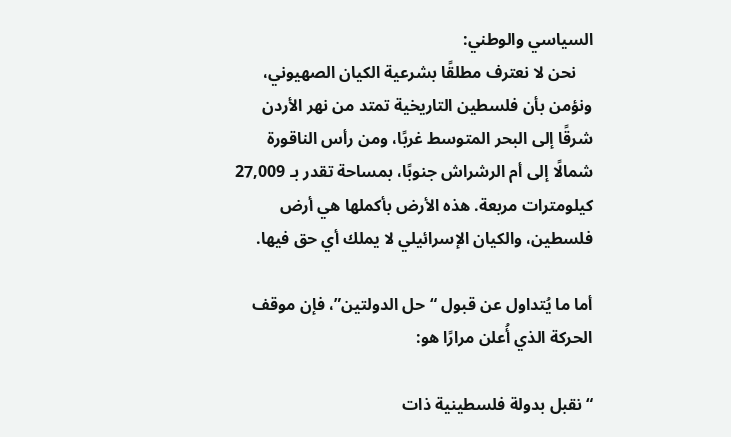السياسي والوطني:
    نحن لا نعترف مطلقًا بشرعية الكيان الصهيوني، ونؤمن بأن فلسطين التاريخية تمتد من نهر الأردن شرقًا إلى البحر المتوسط غربًا، ومن رأس الناقورة شمالًا إلى أم الرشراش جنوبًا، بمساحة تقدر بـ 27,009 كيلومترات مربعة. هذه الأرض بأكملها هي أرض فلسطين، والكيان الإسرائيلي لا يملك أي حق فيها.

أما ما يُتداول عن قبول “حل الدولتين”، فإن موقف الحركة الذي أُعلن مرارًا هو:

“نقبل بدولة فلسطينية ذات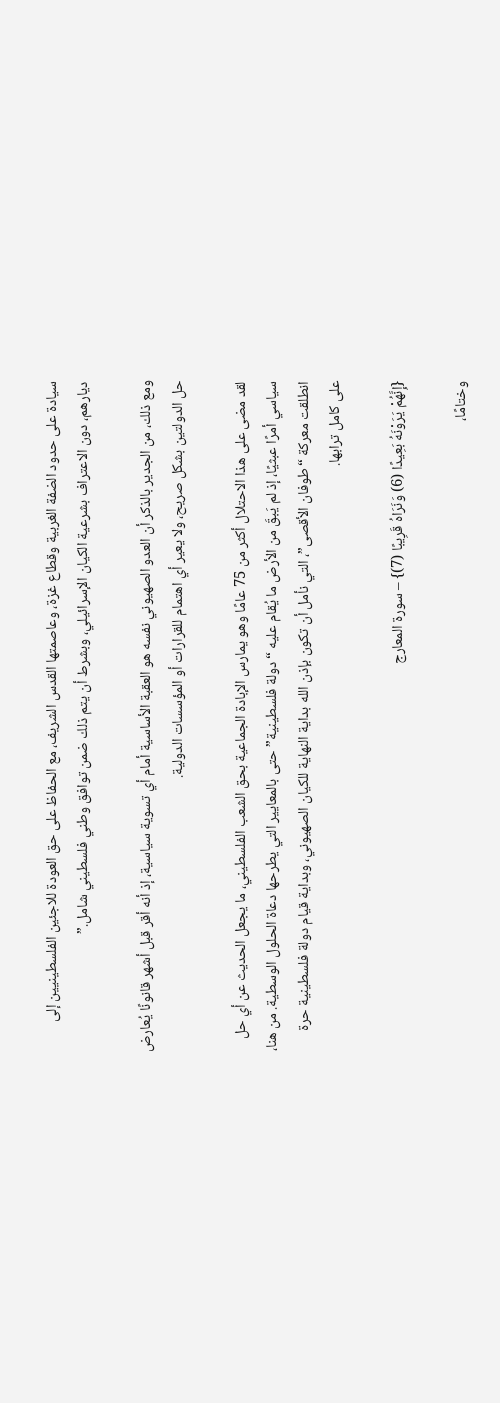سيادة على حدود الضفة الغربية وقطاع غزة، وعاصمتها القدس الشريف، مع الحفاظ على حق العودة للاجئين الفلسطينيين إلى ديارهم، دون الاعتراف بشرعية الكيان الإسرائيلي، وبشرط أن يتم ذلك ضمن توافق وطني فلسطيني شامل.”

ومع ذلك، من الجدير بالذكر أن العدو الصهيوني نفسه هو العقبة الأساسية أمام أي تسوية سياسية، إذ أنه أقر قبل أشهر قانونًا يُعارض حل الدولتين بشكل صريح، ولا يعير أي اهتمام للقرارات أو المؤسسات الدولية.

لقد مضى على هذا الاحتلال أكثر من 75 عامًا وهو يمارس الإبادة الجماعية بحق الشعب الفلسطيني، ما يجعل الحديث عن أي حل سياسي أمرًا عبثيًا، إذ لم يَبقَ من الأرض ما يُقام عليه “دولة فلسطينية” حتى بالمعايير التي يطرحها دعاة الحلول الوسطية. من هنا، انطلقت معركة “طوفان الأقصى”، التي نأمل أن تكون بإذن الله بداية النهاية للكيان الصهيوني، وبداية قيام دولة فلسطينية حرة على كامل ترابها.

{إِنَّهُمْ يَرَوْنَهُ بَعِيدًا (6) وَنَرَاهُ قَرِيبًا (7)} – سورة المعارج

وختامًا،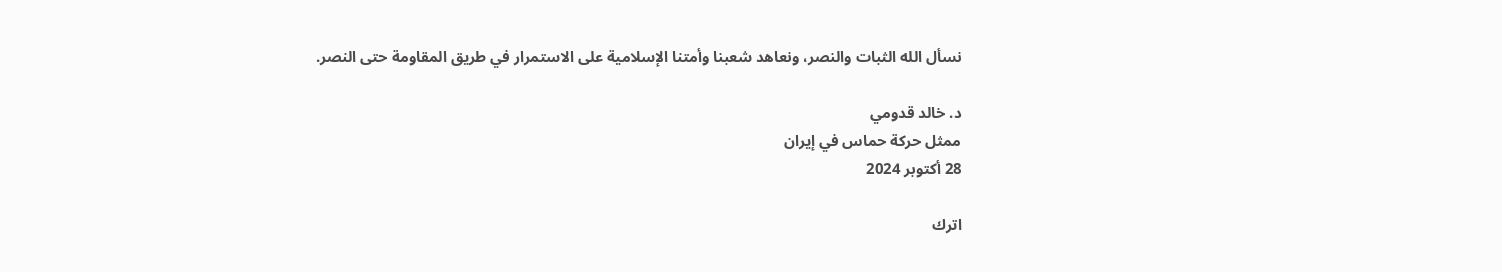نسأل الله الثبات والنصر، ونعاهد شعبنا وأمتنا الإسلامية على الاستمرار في طريق المقاومة حتى النصر.

د. خالد قدومي
ممثل حركة حماس في إيران
28 أكتوبر 2024

اترك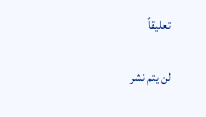تعليقاً

لن يتم نشر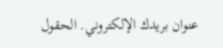عنوان بريدك الإلكتروني. الحقول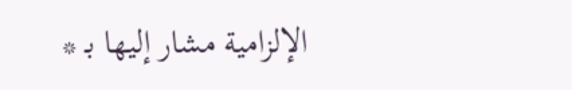الإلزامية مشار إليها بـ *